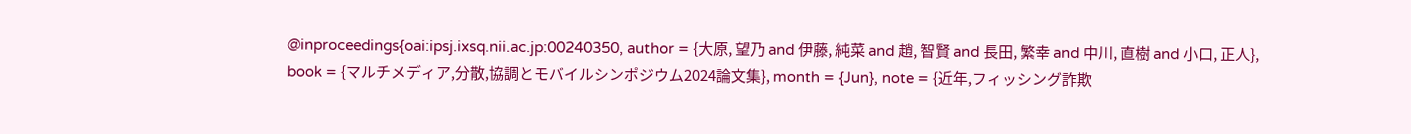@inproceedings{oai:ipsj.ixsq.nii.ac.jp:00240350, author = {大原, 望乃 and 伊藤, 純菜 and 趙, 智賢 and 長田, 繁幸 and 中川, 直樹 and 小口, 正人}, book = {マルチメディア,分散,協調とモバイルシンポジウム2024論文集}, month = {Jun}, note = {近年,フィッシング詐欺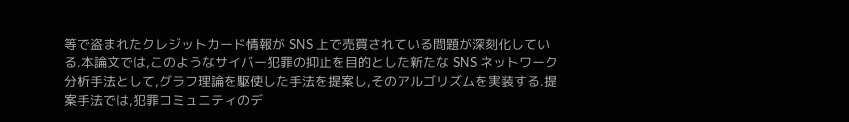等で盗まれたクレジットカード情報が SNS 上で売買されている問題が深刻化している.本論文では,このようなサイバー犯罪の抑止を目的とした新たな SNS ネットワーク分析手法として,グラフ理論を駆使した手法を提案し,そのアルゴリズムを実装する.提案手法では,犯罪コミュニティのデ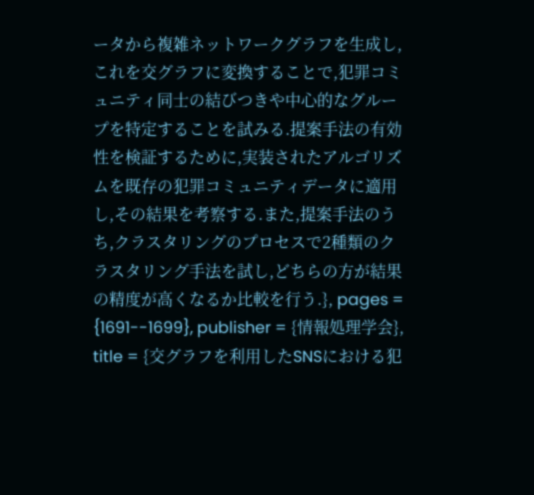ータから複雑ネットワークグラフを生成し,これを交グラフに変換することで,犯罪コミュニティ同士の結びつきや中心的なグループを特定することを試みる.提案手法の有効性を検証するために,実装されたアルゴリズムを既存の犯罪コミュニティデータに適用し,その結果を考察する.また,提案手法のうち,クラスタリングのプロセスで2種類のクラスタリング手法を試し,どちらの方が結果の精度が高くなるか比較を行う.}, pages = {1691--1699}, publisher = {情報処理学会}, title = {交グラフを利用したSNSにおける犯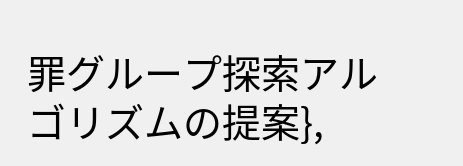罪グループ探索アルゴリズムの提案},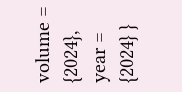volume = {2024}, year = {2024} }